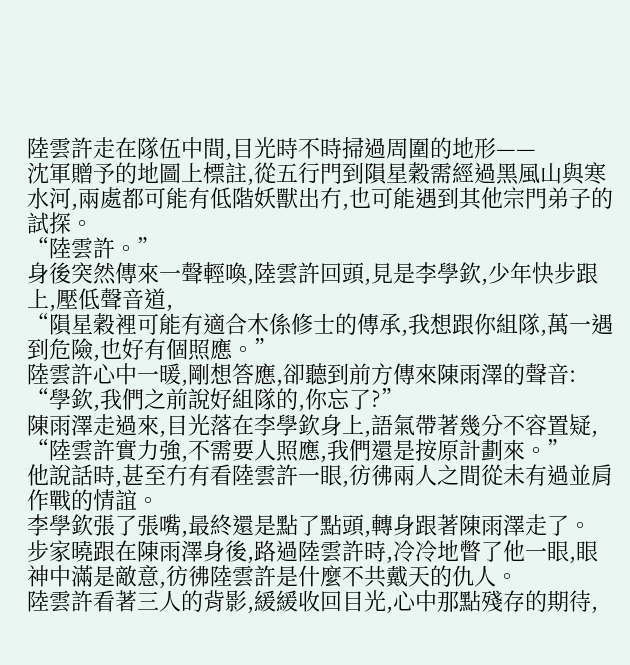陸雲許走在隊伍中間,目光時不時掃過周圍的地形——
沈軍贈予的地圖上標註,從五行門到隕星穀需經過黑風山與寒水河,兩處都可能有低階妖獸出冇,也可能遇到其他宗門弟子的試探。
“陸雲許。”
身後突然傳來一聲輕喚,陸雲許回頭,見是李學欽,少年快步跟上,壓低聲音道,
“隕星穀裡可能有適合木係修士的傳承,我想跟你組隊,萬一遇到危險,也好有個照應。”
陸雲許心中一暖,剛想答應,卻聽到前方傳來陳雨澤的聲音:
“學欽,我們之前說好組隊的,你忘了?”
陳雨澤走過來,目光落在李學欽身上,語氣帶著幾分不容置疑,
“陸雲許實力強,不需要人照應,我們還是按原計劃來。”
他說話時,甚至冇有看陸雲許一眼,彷彿兩人之間從未有過並肩作戰的情誼。
李學欽張了張嘴,最終還是點了點頭,轉身跟著陳雨澤走了。
步家曉跟在陳雨澤身後,路過陸雲許時,冷冷地瞥了他一眼,眼神中滿是敵意,彷彿陸雲許是什麼不共戴天的仇人。
陸雲許看著三人的背影,緩緩收回目光,心中那點殘存的期待,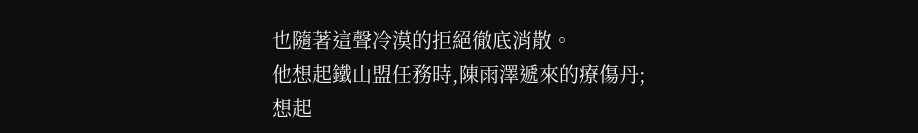也隨著這聲冷漠的拒絕徹底消散。
他想起鐵山盟任務時,陳雨澤遞來的療傷丹;
想起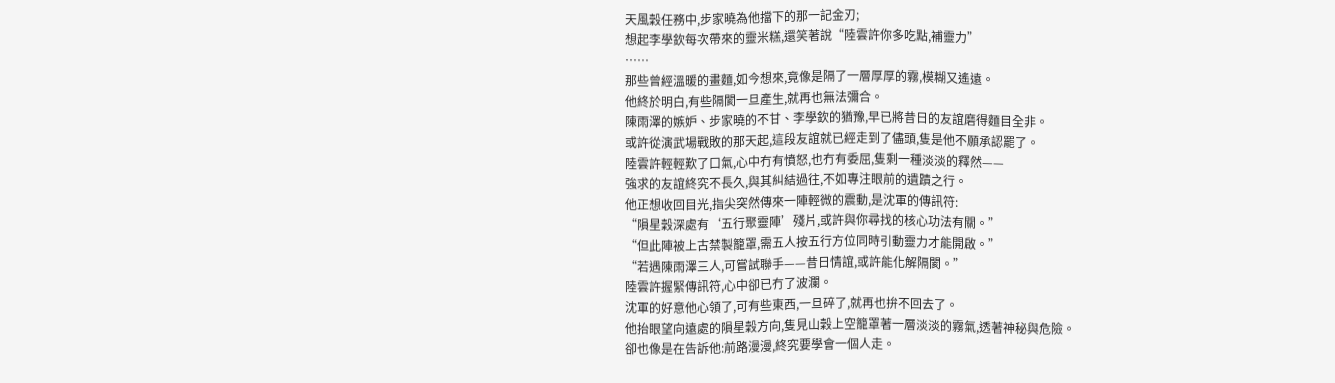天風穀任務中,步家曉為他擋下的那一記金刃;
想起李學欽每次帶來的靈米糕,還笑著說“陸雲許你多吃點,補靈力”
……
那些曾經溫暖的畫麵,如今想來,竟像是隔了一層厚厚的霧,模糊又遙遠。
他終於明白,有些隔閡一旦產生,就再也無法彌合。
陳雨澤的嫉妒、步家曉的不甘、李學欽的猶豫,早已將昔日的友誼磨得麵目全非。
或許從演武場戰敗的那天起,這段友誼就已經走到了儘頭,隻是他不願承認罷了。
陸雲許輕輕歎了口氣,心中冇有憤怒,也冇有委屈,隻剩一種淡淡的釋然——
強求的友誼終究不長久,與其糾結過往,不如專注眼前的遺蹟之行。
他正想收回目光,指尖突然傳來一陣輕微的震動,是沈軍的傳訊符:
“隕星穀深處有‘五行聚靈陣’殘片,或許與你尋找的核心功法有關。”
“但此陣被上古禁製籠罩,需五人按五行方位同時引動靈力才能開啟。”
“若遇陳雨澤三人,可嘗試聯手——昔日情誼,或許能化解隔閡。”
陸雲許握緊傳訊符,心中卻已冇了波瀾。
沈軍的好意他心領了,可有些東西,一旦碎了,就再也拚不回去了。
他抬眼望向遠處的隕星穀方向,隻見山穀上空籠罩著一層淡淡的霧氣,透著神秘與危險。
卻也像是在告訴他:前路漫漫,終究要學會一個人走。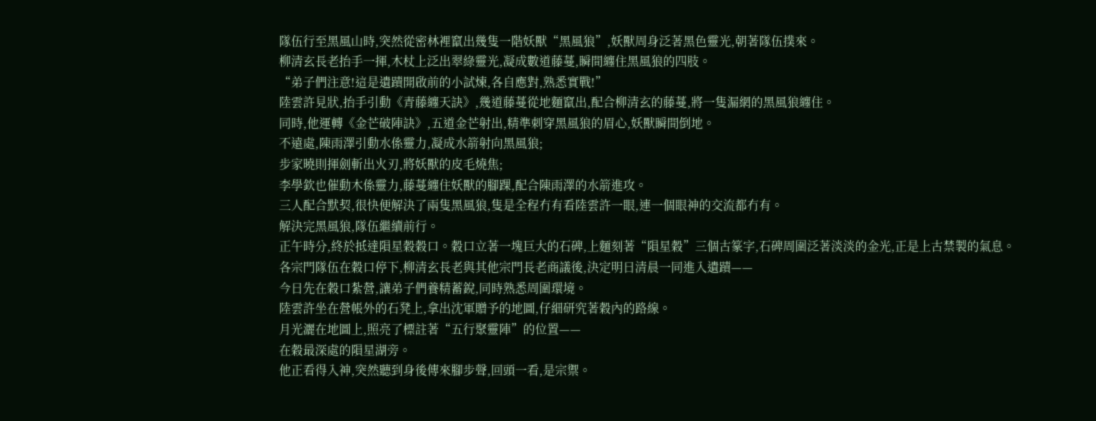隊伍行至黑風山時,突然從密林裡竄出幾隻一階妖獸“黑風狼”,妖獸周身泛著黑色靈光,朝著隊伍撲來。
柳清玄長老抬手一揮,木杖上泛出翠綠靈光,凝成數道藤蔓,瞬間纏住黑風狼的四肢。
“弟子們注意!這是遺蹟開啟前的小試煉,各自應對,熟悉實戰!”
陸雲許見狀,抬手引動《青藤纏天訣》,幾道藤蔓從地麵竄出,配合柳清玄的藤蔓,將一隻漏網的黑風狼纏住。
同時,他運轉《金芒破陣訣》,五道金芒射出,精準刺穿黑風狼的眉心,妖獸瞬間倒地。
不遠處,陳雨澤引動水係靈力,凝成水箭射向黑風狼;
步家曉則揮劍斬出火刃,將妖獸的皮毛燒焦;
李學欽也催動木係靈力,藤蔓纏住妖獸的腳踝,配合陳雨澤的水箭進攻。
三人配合默契,很快便解決了兩隻黑風狼,隻是全程冇有看陸雲許一眼,連一個眼神的交流都冇有。
解決完黑風狼,隊伍繼續前行。
正午時分,終於抵達隕星穀穀口。穀口立著一塊巨大的石碑,上麵刻著“隕星穀”三個古篆字,石碑周圍泛著淡淡的金光,正是上古禁製的氣息。
各宗門隊伍在穀口停下,柳清玄長老與其他宗門長老商議後,決定明日清晨一同進入遺蹟——
今日先在穀口紮營,讓弟子們養精蓄銳,同時熟悉周圍環境。
陸雲許坐在營帳外的石凳上,拿出沈軍贈予的地圖,仔細研究著穀內的路線。
月光灑在地圖上,照亮了標註著“五行聚靈陣”的位置——
在穀最深處的隕星湖旁。
他正看得入神,突然聽到身後傳來腳步聲,回頭一看,是宗禦。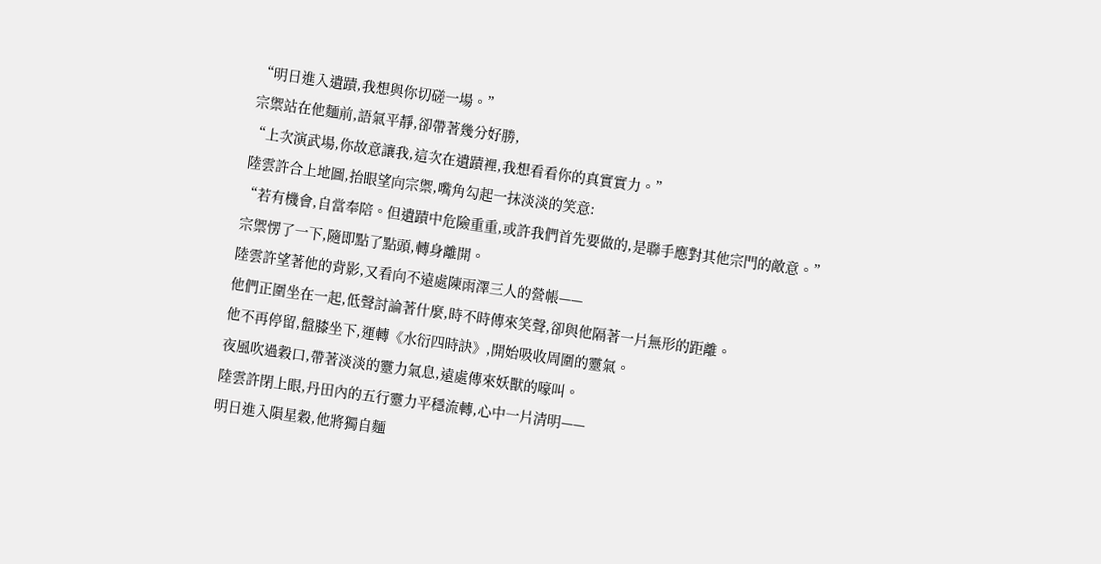“明日進入遺蹟,我想與你切磋一場。”
宗禦站在他麵前,語氣平靜,卻帶著幾分好勝,
“上次演武場,你故意讓我,這次在遺蹟裡,我想看看你的真實實力。”
陸雲許合上地圖,抬眼望向宗禦,嘴角勾起一抹淡淡的笑意:
“若有機會,自當奉陪。但遺蹟中危險重重,或許我們首先要做的,是聯手應對其他宗門的敵意。”
宗禦愣了一下,隨即點了點頭,轉身離開。
陸雲許望著他的背影,又看向不遠處陳雨澤三人的營帳——
他們正圍坐在一起,低聲討論著什麼,時不時傳來笑聲,卻與他隔著一片無形的距離。
他不再停留,盤膝坐下,運轉《水衍四時訣》,開始吸收周圍的靈氣。
夜風吹過穀口,帶著淡淡的靈力氣息,遠處傳來妖獸的嚎叫。
陸雲許閉上眼,丹田內的五行靈力平穩流轉,心中一片清明——
明日進入隕星穀,他將獨自麵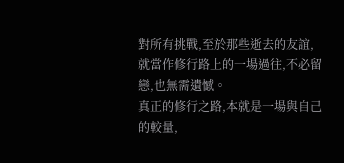對所有挑戰,至於那些逝去的友誼,就當作修行路上的一場過往,不必留戀,也無需遺憾。
真正的修行之路,本就是一場與自己的較量,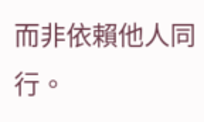而非依賴他人同行。